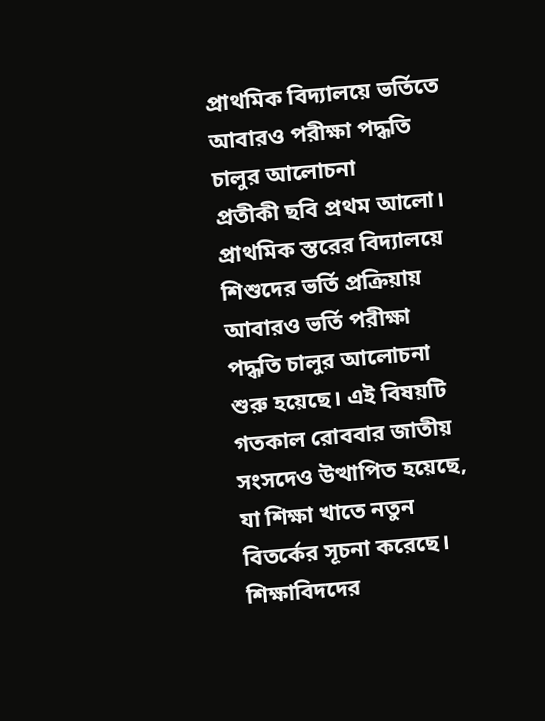প্রাথমিক বিদ্যালয়ে ভর্তিতে আবারও পরীক্ষা পদ্ধতি চালুর আলোচনা
প্রতীকী ছবি প্রথম আলো। প্রাথমিক স্তরের বিদ্যালয়ে শিশুদের ভর্তি প্রক্রিয়ায় আবারও ভর্তি পরীক্ষা পদ্ধতি চালুর আলোচনা শুরু হয়েছে। এই বিষয়টি গতকাল রোববার জাতীয় সংসদেও উত্থাপিত হয়েছে, যা শিক্ষা খাতে নতুন বিতর্কের সূচনা করেছে।
শিক্ষাবিদদের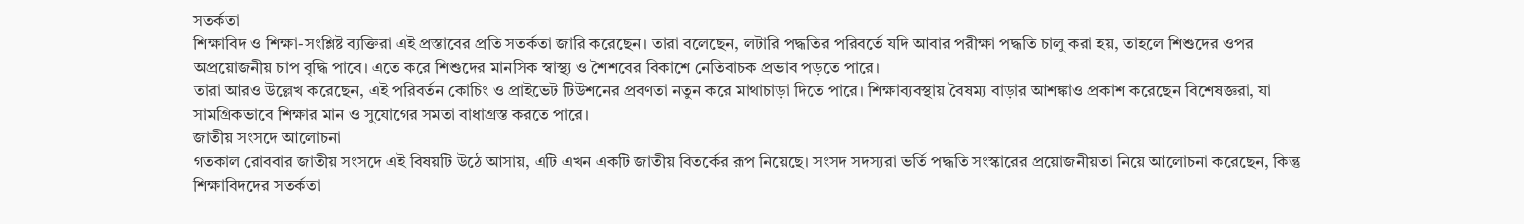সতর্কতা
শিক্ষাবিদ ও শিক্ষা-সংশ্লিষ্ট ব্যক্তিরা এই প্রস্তাবের প্রতি সতর্কতা জারি করেছেন। তারা বলেছেন, লটারি পদ্ধতির পরিবর্তে যদি আবার পরীক্ষা পদ্ধতি চালু করা হয়, তাহলে শিশুদের ওপর অপ্রয়োজনীয় চাপ বৃদ্ধি পাবে। এতে করে শিশুদের মানসিক স্বাস্থ্য ও শৈশবের বিকাশে নেতিবাচক প্রভাব পড়তে পারে।
তারা আরও উল্লেখ করেছেন, এই পরিবর্তন কোচিং ও প্রাইভেট টিউশনের প্রবণতা নতুন করে মাথাচাড়া দিতে পারে। শিক্ষাব্যবস্থায় বৈষম্য বাড়ার আশঙ্কাও প্রকাশ করেছেন বিশেষজ্ঞরা, যা সামগ্রিকভাবে শিক্ষার মান ও সুযোগের সমতা বাধাগ্রস্ত করতে পারে।
জাতীয় সংসদে আলোচনা
গতকাল রোববার জাতীয় সংসদে এই বিষয়টি উঠে আসায়, এটি এখন একটি জাতীয় বিতর্কের রূপ নিয়েছে। সংসদ সদস্যরা ভর্তি পদ্ধতি সংস্কারের প্রয়োজনীয়তা নিয়ে আলোচনা করেছেন, কিন্তু শিক্ষাবিদদের সতর্কতা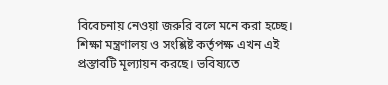বিবেচনায় নেওয়া জরুরি বলে মনে করা হচ্ছে।
শিক্ষা মন্ত্রণালয় ও সংশ্লিষ্ট কর্তৃপক্ষ এখন এই প্রস্তাবটি মূল্যায়ন করছে। ভবিষ্যতে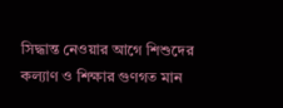সিদ্ধান্ত নেওয়ার আগে শিশুদের কল্যাণ ও শিক্ষার গুণগত মান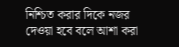নিশ্চিত করার দিকে নজর দেওয়া হবে বলে আশা করা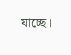যাচ্ছে।